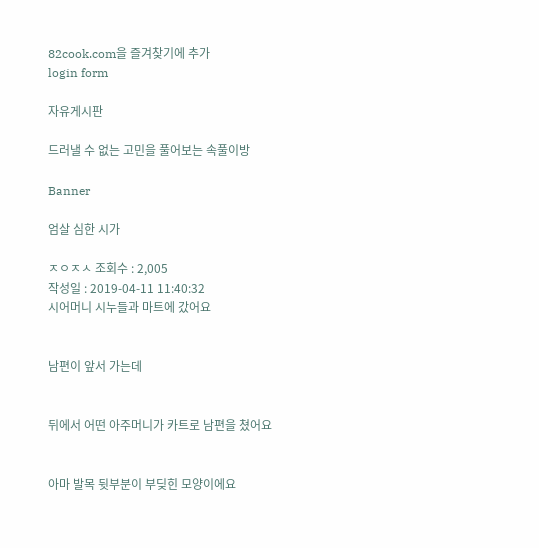82cook.com을 즐겨찾기에 추가
login form

자유게시판

드러낼 수 없는 고민을 풀어보는 속풀이방

Banner

엄살 심한 시가

ㅈㅇㅈㅅ 조회수 : 2,005
작성일 : 2019-04-11 11:40:32
시어머니 시누들과 마트에 갔어요


남편이 앞서 가는데


뒤에서 어떤 아주머니가 카트로 남편을 쳤어요


아마 발목 뒷부분이 부딪힌 모양이에요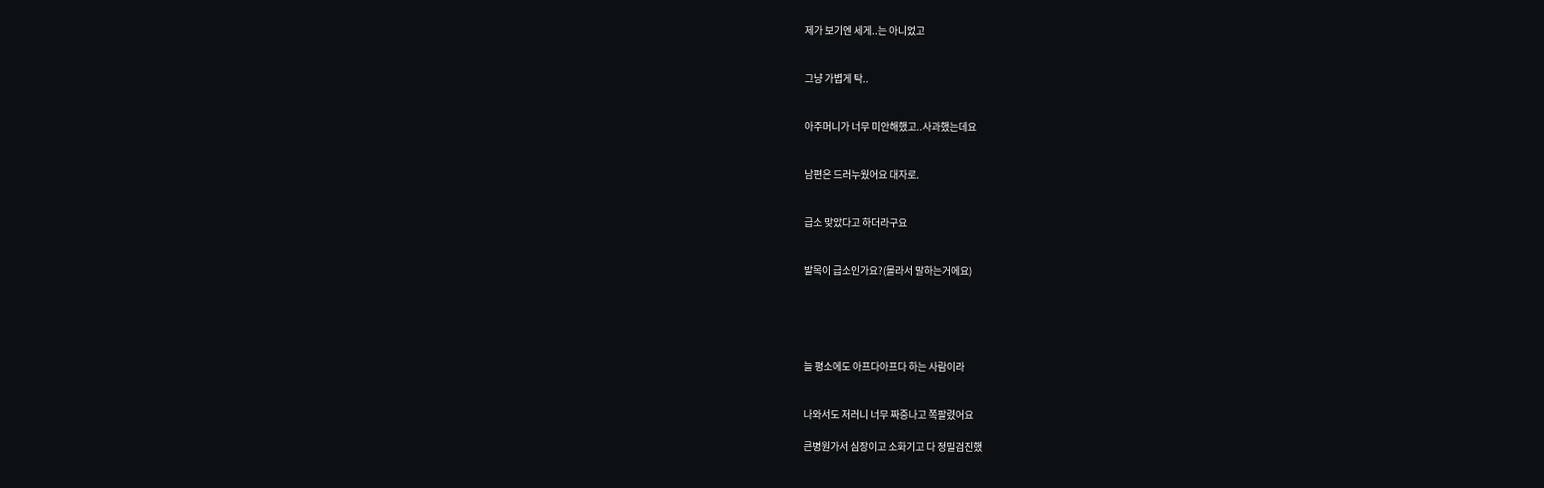제가 보기엔 세게..는 아니었고


그냥 가볍게 탁..


아주머니가 너무 미안해했고..사과했는데요


남편은 드러누웠어요 대자로.


급소 맞았다고 하더라구요


발목이 급소인가요?(몰라서 말하는거에요)





늘 평소에도 아프다아프다 하는 사람이라


나와서도 저러니 너무 짜증나고 쪽팔렸어요

큰병원가서 심장이고 소화기고 다 정밀검진했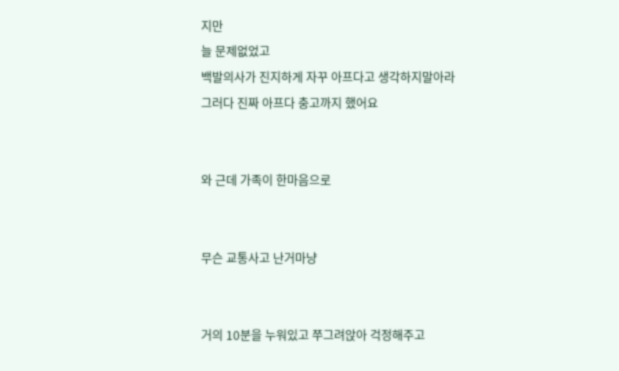지만
늘 문제없었고
백발의사가 진지하게 자꾸 아프다고 생각하지말아라
그러다 진짜 아프다 충고까지 했어요


와 근데 가족이 한마음으로


무슨 교통사고 난거마냥


거의 10분을 누워있고 쭈그려앉아 걱정해주고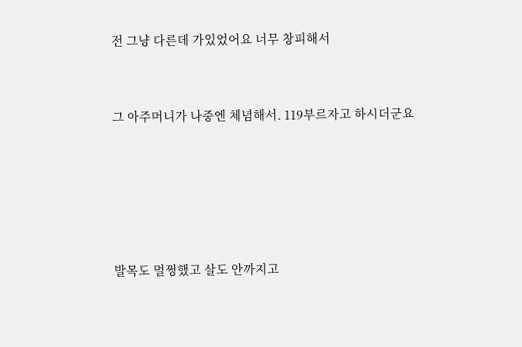전 그냥 다른데 가있었어요 너무 창피해서


그 아주머니가 나중엔 체념해서. 119부르자고 하시더군요





발목도 멀쩡했고 살도 안까지고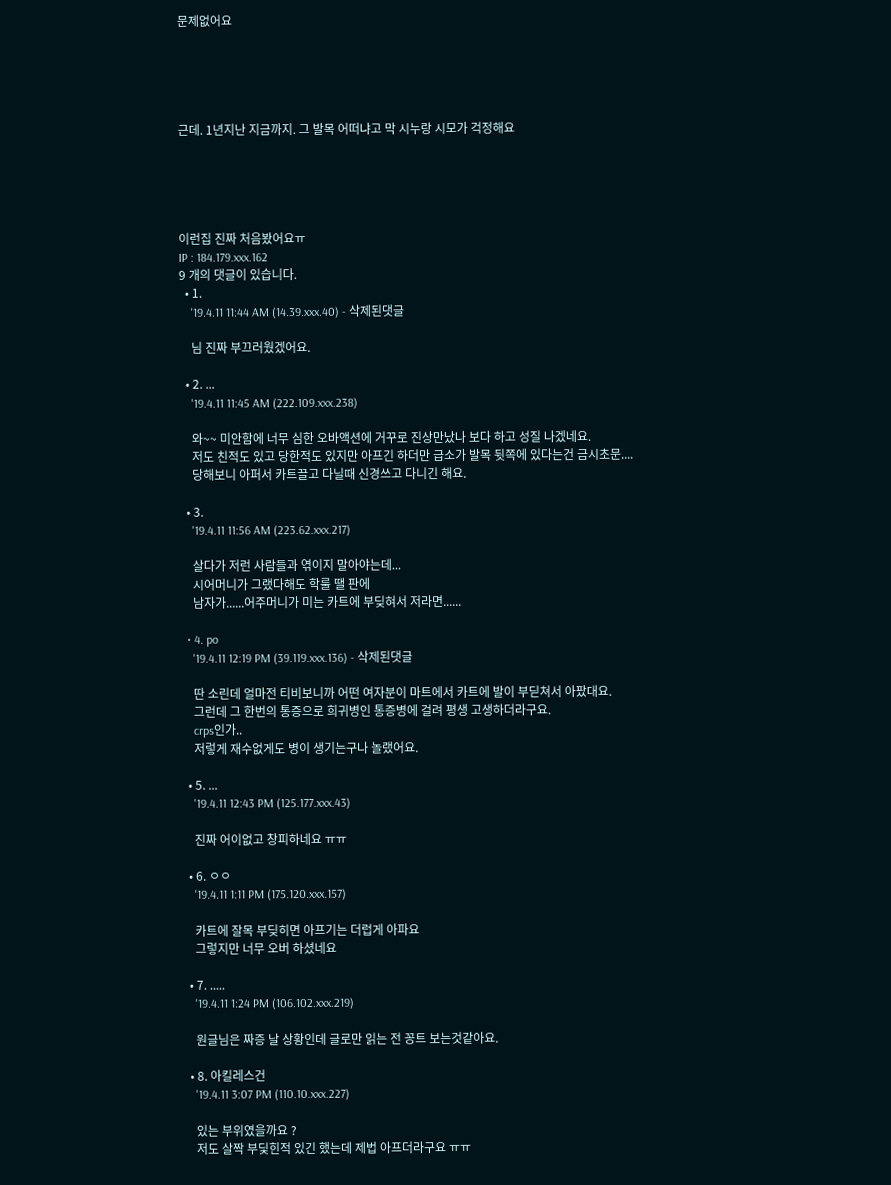문제없어요





근데. 1년지난 지금까지. 그 발목 어떠냐고 막 시누랑 시모가 걱정해요





이런집 진짜 처음봤어요ㅠ
IP : 184.179.xxx.162
9 개의 댓글이 있습니다.
  • 1.
    '19.4.11 11:44 AM (14.39.xxx.40) - 삭제된댓글

    님 진짜 부끄러웠겠어요.

  • 2. ...
    '19.4.11 11:45 AM (222.109.xxx.238)

    와~~ 미안함에 너무 심한 오바액션에 거꾸로 진상만났나 보다 하고 성질 나겠네요.
    저도 친적도 있고 당한적도 있지만 아프긴 하더만 급소가 발목 뒷쪽에 있다는건 금시초문....
    당해보니 아퍼서 카트끌고 다닐때 신경쓰고 다니긴 해요.

  • 3.
    '19.4.11 11:56 AM (223.62.xxx.217)

    살다가 저런 사람들과 엮이지 말아야는데...
    시어머니가 그랬다해도 학룰 땔 판에
    남자가......어주머니가 미는 카트에 부딪혀서 저라면......

  • 4. po
    '19.4.11 12:19 PM (39.119.xxx.136) - 삭제된댓글

    딴 소린데 얼마전 티비보니까 어떤 여자분이 마트에서 카트에 발이 부딛쳐서 아팠대요.
    그런데 그 한번의 통증으로 희귀병인 통증병에 걸려 평생 고생하더라구요.
    crps인가..
    저렇게 재수없게도 병이 생기는구나 놀랬어요.

  • 5. ...
    '19.4.11 12:43 PM (125.177.xxx.43)

    진짜 어이없고 창피하네요 ㅠㅠ

  • 6. ㅇㅇ
    '19.4.11 1:11 PM (175.120.xxx.157)

    카트에 잘목 부딪히면 아프기는 더럽게 아파요
    그렇지만 너무 오버 하셨네요

  • 7. .....
    '19.4.11 1:24 PM (106.102.xxx.219)

    원글님은 짜증 날 상황인데 글로만 읽는 전 꽁트 보는것같아요.

  • 8. 아킬레스건
    '19.4.11 3:07 PM (110.10.xxx.227)

    있는 부위였을까요 ?
    저도 살짝 부딫힌적 있긴 했는데 제법 아프더라구요 ㅠㅠ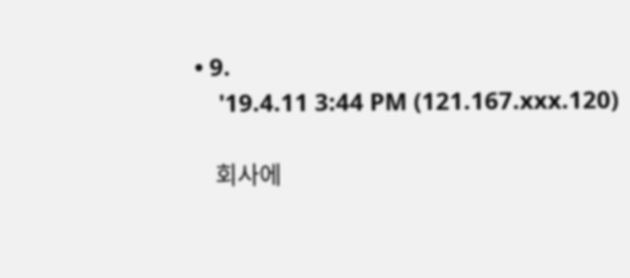• 9.
    '19.4.11 3:44 PM (121.167.xxx.120)

    회사에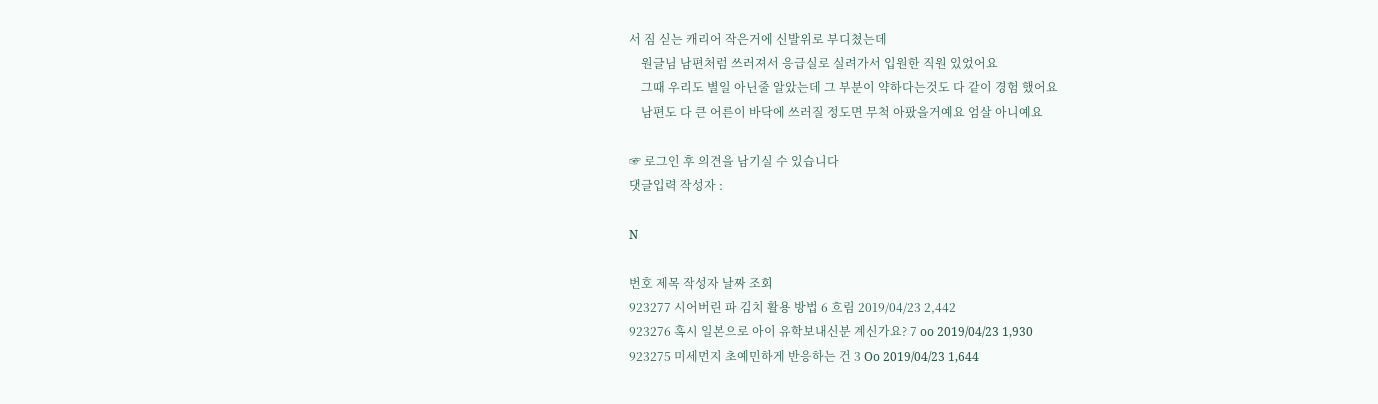서 짐 싣는 캐리어 작은거에 신발위로 부디쳤는데
    원글님 남편처럼 쓰러져서 응급실로 실려가서 입원한 직원 있었어요
    그때 우리도 별일 아닌줄 알았는데 그 부분이 약하다는것도 다 같이 경험 했어요
    남편도 다 큰 어른이 바닥에 쓰러질 정도면 무척 아팠을거예요 엄살 아니예요

☞ 로그인 후 의견을 남기실 수 있습니다
댓글입력 작성자 :

N

번호 제목 작성자 날짜 조회
923277 시어버린 파 김치 활용 방법 6 흐림 2019/04/23 2,442
923276 혹시 일본으로 아이 유학보내신분 계신가요? 7 oo 2019/04/23 1,930
923275 미세먼지 초예민하게 반응하는 건 3 Oo 2019/04/23 1,644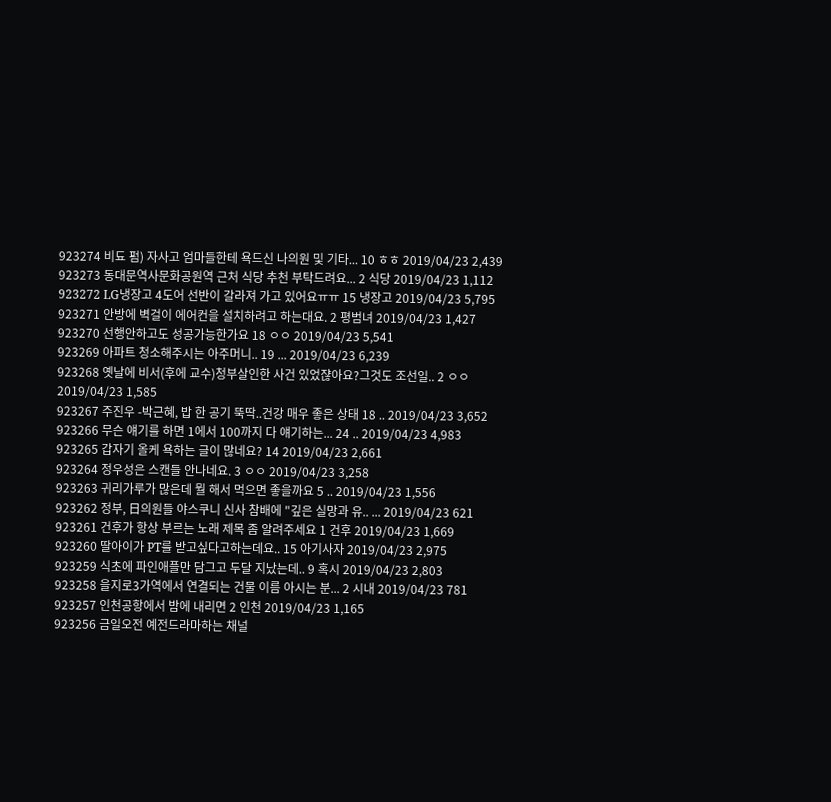923274 비됴 펌) 자사고 엄마들한테 욕드신 나의원 및 기타... 10 ㅎㅎ 2019/04/23 2,439
923273 동대문역사문화공원역 근처 식당 추천 부탁드려요... 2 식당 2019/04/23 1,112
923272 LG냉장고 4도어 선반이 갈라져 가고 있어요ㅠㅠ 15 냉장고 2019/04/23 5,795
923271 안방에 벽걸이 에어컨을 설치하려고 하는대요. 2 평범녀 2019/04/23 1,427
923270 선행안하고도 성공가능한가요 18 ㅇㅇ 2019/04/23 5,541
923269 아파트 청소해주시는 아주머니.. 19 ... 2019/04/23 6,239
923268 옛날에 비서(후에 교수)청부살인한 사건 있었쟎아요?그것도 조선일.. 2 ㅇㅇ 2019/04/23 1,585
923267 주진우 -박근혜, 밥 한 공기 뚝딱..건강 매우 좋은 상태 18 .. 2019/04/23 3,652
923266 무슨 얘기를 하면 1에서 100까지 다 얘기하는... 24 .. 2019/04/23 4,983
923265 갑자기 올케 욕하는 글이 많네요? 14 2019/04/23 2,661
923264 정우성은 스캔들 안나네요. 3 ㅇㅇ 2019/04/23 3,258
923263 귀리가루가 많은데 뭘 해서 먹으면 좋을까요 5 .. 2019/04/23 1,556
923262 정부, 日의원들 야스쿠니 신사 참배에 "깊은 실망과 유.. ... 2019/04/23 621
923261 건후가 항상 부르는 노래 제목 좀 알려주세요 1 건후 2019/04/23 1,669
923260 딸아이가 PT를 받고싶다고하는데요.. 15 아기사자 2019/04/23 2,975
923259 식초에 파인애플만 담그고 두달 지났는데.. 9 혹시 2019/04/23 2,803
923258 을지로3가역에서 연결되는 건물 이름 아시는 분... 2 시내 2019/04/23 781
923257 인천공항에서 밤에 내리면 2 인천 2019/04/23 1,165
923256 금일오전 예전드라마하는 채널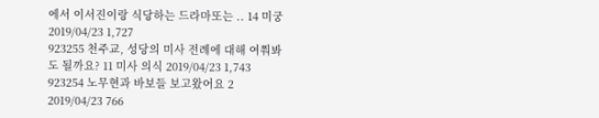에서 이서진이랑 식당하는 드라마또는 .. 14 미궁 2019/04/23 1,727
923255 천주교, 성당의 미사 전례에 대해 여쭤봐도 될까요? 11 미사 의식 2019/04/23 1,743
923254 노무현과 바보들 보고왔어요 2 2019/04/23 766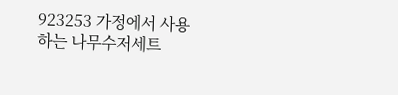923253 가정에서 사용하는 나무수저세트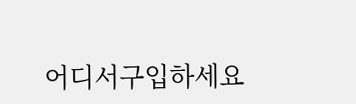어디서구입하세요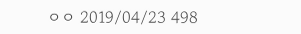ㅇㅇ 2019/04/23 498